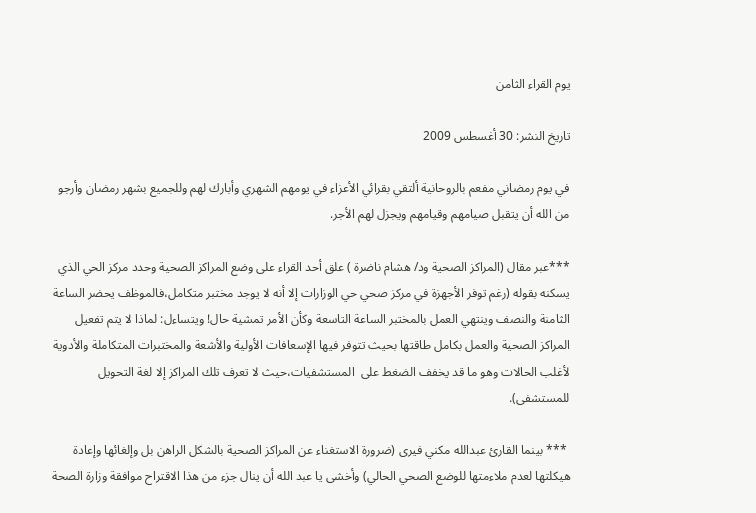يوم القراء الثامن

تاريخ النشر: 30 أغسطس 2009

في يوم رمضاني مفعم بالروحانية ألتقي بقرائي الأعزاء في يومهم الشهري وأبارك لهم وللجميع بشهر رمضان وأرجو من الله أن يتقبل صيامهم وقيامهم ويجزل لهم الأجر.

***عبر مقال (المراكز الصحية ود/ هشام ناضرة ) علق أحد القراء على وضع المراكز الصحية وحدد مركز الحي الذي يسكنه بقوله (رغم توفر الأجهزة في مركز صحي حي الوزارات إلا أنه لا يوجد مختبر متكامل،فالموظف يحضر الساعة الثامنة والنصف وينتهي العمل بالمختبر الساعة التاسعة وكأن الأمر تمشية حال! ويتساءل: لماذا لا يتم تفعيل المراكز الصحية والعمل بكامل طاقتها بحيث تتوفر فيها الإسعافات الأولية والأشعة والمختبرات المتكاملة والأدوية لأغلب الحالات وهو ما قد يخفف الضغط على  المستشفيات،حيث لا تعرف تلك المراكز إلا لغة التحويل للمستشفى).

 *** بينما القارئ عبدالله مكني فيرى (ضرورة الاستغناء عن المراكز الصحية بالشكل الراهن بل وإلغائها وإعادة هيكلتها لعدم ملاءمتها للوضع الصحي الحالي) وأخشى يا عبد الله أن ينال جزء من هذا الاقتراح موافقة وزارة الصحة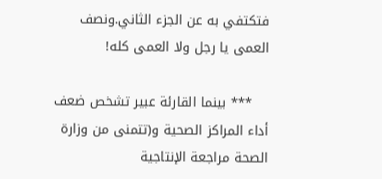فتكتفي به عن الجزء الثاني.ونصف العمى يا رجل ولا العمى كله!

    *** بينما القارئة عبير تشخص ضعف أداء المراكز الصحية و(تتمنى من وزارة الصحة مراجعة الإنتاجية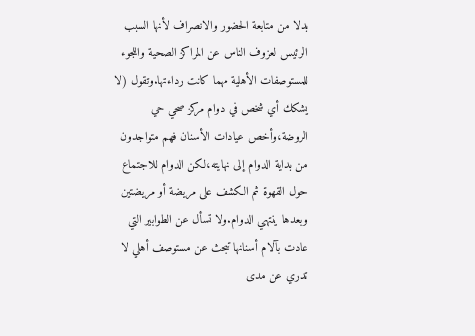بدلا من متابعة الحضور والانصراف لأنها السبب الرئيس لعزوف الناس عن المراكز الصحية واللجوء للمستوصفات الأهلية مهما كانت رداءتها.وتقول (لا يشكك أي شخص في دوام مركز صحي حي الروضة،وأخص عيادات الأسنان فهم متواجدون من بداية الدوام إلى نهايته،لكن الدوام للاجتماع حول القهوة ثم الكشف على مريضة أو مريضتين وبعدها ينتهي الدوام.ولا تسأل عن الطوابير التي عادت بآلام أسنانها تبحث عن مستوصف أهلي لا تدري عن مدى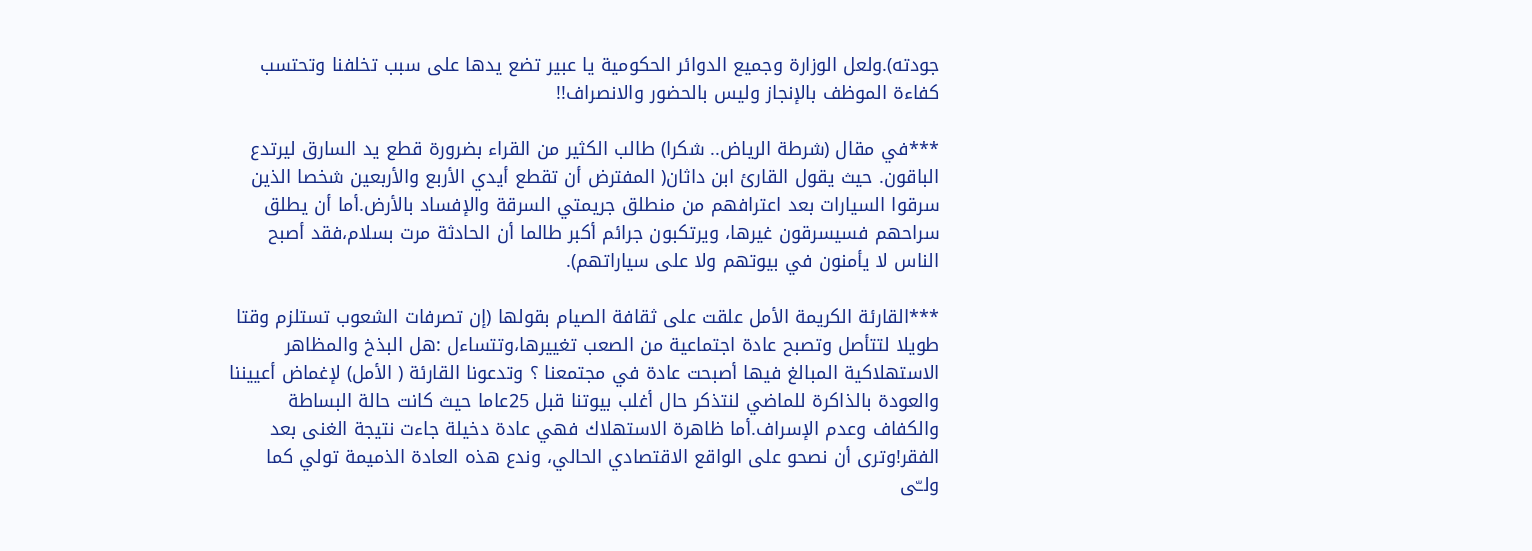جودته).ولعل الوزارة وجميع الدوائر الحكومية يا عبير تضع يدها على سبب تخلفنا وتحتسب كفاءة الموظف بالإنجاز وليس بالحضور والانصراف!!

***في مقال (شرطة الرياض.. شكرا) طالب الكثير من القراء بضرورة قطع يد السارق ليرتدع الباقون. حيث يقول القارئ ابن داثان( المفترض أن تقطع أيدي الأربع والأربعين شخصا الذين سرقوا السيارات بعد اعترافهم من منطلق جريمتي السرقة والإفساد بالأرض.أما أن يطلق سراحهم فسيسرقون غيرها، ويرتكبون جرائم أكبر طالما أن الحادثة مرت بسلام،فقد أصبح الناس لا يأمنون في بيوتهم ولا على سياراتهم).

***القارئة الكريمة الأمل علقت على ثقافة الصيام بقولها (إن تصرفات الشعوب تستلزم وقتا طويلا لتتأصل وتصبح عادة اجتماعية من الصعب تغييرها،وتتساءل :هل البذخ والمظاهر الاستهلاكية المبالغ فيها أصبحت عادة في مجتمعنا ؟ وتدعونا القارئة ( الأمل) لإغماض أعييننا والعودة بالذاكرة للماضي لنتذكر حال أغلب بيوتنا قبل 25عاما حيث كانت حالة البساطة والكفاف وعدم الإسراف.أما ظاهرة الاستهلاك فهي عادة دخيلة جاءت نتيجة الغنى بعد الفقر!وترى أن نصحو على الواقع الاقتصادي الحالي، وندع هذه العادة الذميمة تولي كما ولــّى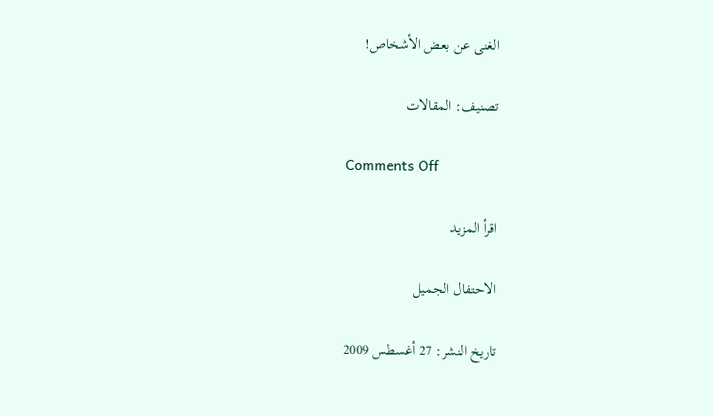الغنى عن بعض الأشخاص!

تصنيف: المقالات

Comments Off

اقرأ المزيد

الاحتفال الجميل

تاريخ النشر: 27 أغسطس 2009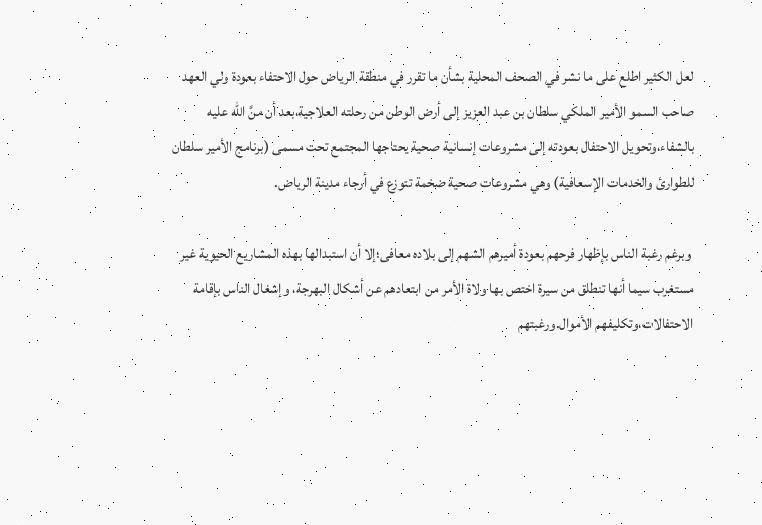لعل الكثير اطلع على ما نشر في الصحف المحلية بشأن ما تقرر في منطقة الرياض حول الاحتفاء بعودة ولي العهد صاحب السمو الأمير الملكي سلطان بن عبد العزيز إلى أرض الوطن من رحلته العلاجية،بعد أن منَّ الله عليه بالشفاء،وتحويل الاحتفال بعودته إلى مشروعات إنسانية صحية يحتاجها المجتمع تحت مسمى (برنامج الأمير سلطان للطوارئ والخدمات الإسعافية) وهي مشروعات صحية ضخمة تتوزع في أرجاء مدينة الرياض.

 وبرغم رغبة الناس بإظهار فرحهم بعودة أميرهم الشهم إلى بلاده معافى؛إلا أن استبدالها بهذه المشاريع الحيوية غير مستغرب سيما أنها تنطلق من سيرة اختص بها ولاة الأمر من ابتعادهم عن أشكال البهرجة، وإشغال الناس بإقامة الاحتفالات،وتكليفهم الأموال.ورغبتهم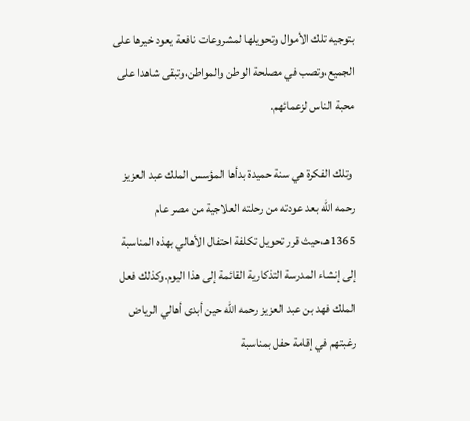بتوجيه تلك الأموال وتحويلها لمشروعات نافعة يعود خيرها على الجميع،وتصب في مصلحة الوطن والمواطن،وتبقى شاهدا على محبة الناس لزعمائهم.

 وتلك الفكرة هي سنة حميدة بدأها المؤسس الملك عبد العزيز رحمه الله بعد عودته من رحلته العلاجية من مصر عام 1365هـ،حيث قرر تحويل تكلفة احتفال الأهالي بهذه المناسبة إلى إنشاء المدرسة التذكارية القائمة إلى هذا اليوم.وكذلك فعل الملك فهد بن عبد العزيز رحمه الله حين أبدى أهالي الرياض رغبتهم في إقامة حفل بمناسبة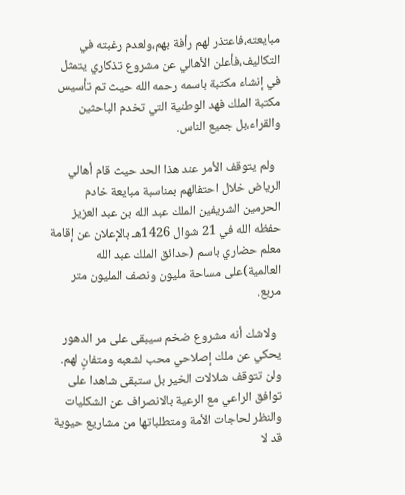مبايعته،فاعتذر لهم رأفة بهم،ولعدم رغبته في التكاليف،فأعلن الأهالي عن مشروع تذكاري يتمثل في إنشاء مكتبة باسمه رحمه الله حيث تم تأسيس مكتبة الملك فهد الوطنية التي تخدم الباحثين والقراء،بل جميع الناس.

  ولم يتوقف الأمر عند هذا الحد حيث قام أهالي الرياض خلال احتفالهم بمناسبة مبايعة خادم الحرمين الشريفين الملك عبد الله بن عبد العزيز حفظه الله في 21 شوال 1426هـ بالإعلان عن إقامة معلم حضاري باسم (حدائق الملك عبد الله العالمية)على مساحة مليون ونصف المليون متر مربع.

  ولاشك أنه مشروع ضخم سيبقى على مر الدهور يحكي عن ملك إصلاحي محب لشعبه ومتفانٍ لهم.
ولن تتوقف شلالات الخير بل ستبقى شاهدا على توافق الراعي مع الرعية بالانصراف عن الشكليات والنظر لحاجات الأمة ومتطلباتها من مشاريع حيوية قد لا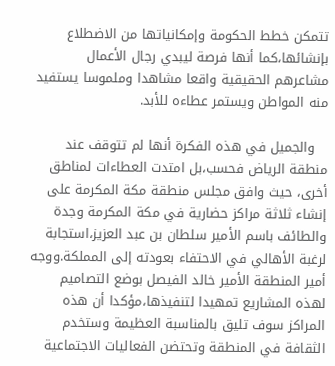تتمكن خطط الحكومة وإمكانياتها من الاضطلاع بإنشائها،كما أنها فرصة ليبدي رجال الأعمال مشاعرهم الحقيقية واقعا مشاهدا وملموسا يستفيد منه المواطن ويستمر عطاءه للأبد.

   والجميل في هذه الفكرة أنها لم تتوقف عند منطقة الرياض فحسب،بل امتدت العطاءات لمناطق أخرى، حيث وافق مجلس منطقة مكة المكرمة على إنشاء ثلاثة مراكز حضارية في مكة المكرمة وجدة والطائف باسم الأمير سلطان بن عبد العزيز،استجابة لرغبة الأهالي في الاحتفاء بعودته إلى المملكة.ووجه أمير المنطقة الأمير خالد الفيصل بوضع التصاميم لهذه المشاريع تمهيدا لتنفيذها،مؤكدا أن هذه المراكز سوف تليق بالمناسبة العظيمة وستخدم الثقافة في المنطقة وتحتضن الفعاليات الاجتماعية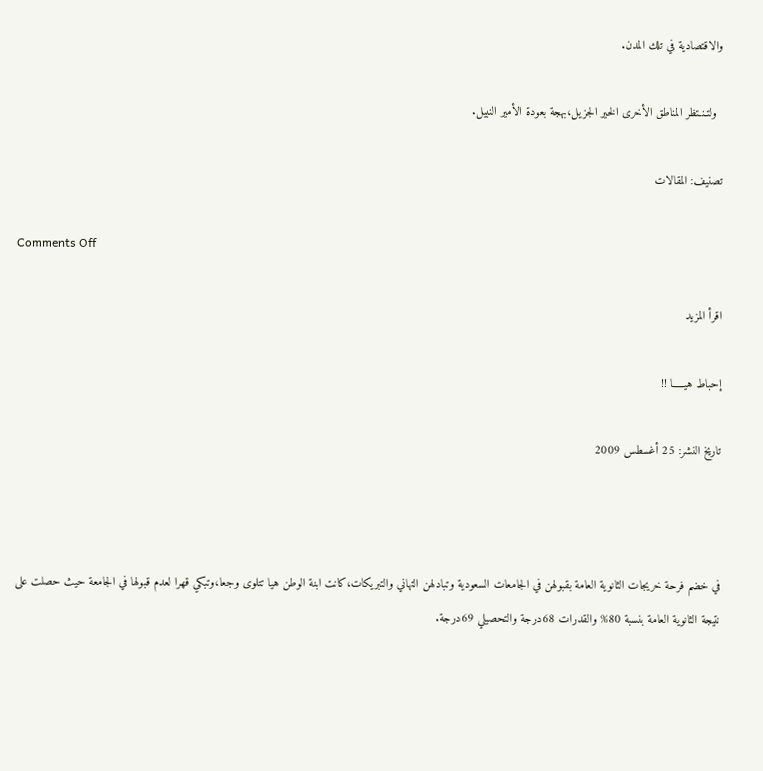والاقتصادية في تلك المدن.

  ولتـنـتظر المناطق الأخرى الخير الجزيل،بهجة بعودة الأمير النبيل.

تصنيف: المقالات

Comments Off

اقرأ المزيد

إحباط هيـــــا !!

تاريخ النشر: 25 أغسطس 2009



في خضم فرحة خريجات الثانوية العامة بقبولهن في الجامعات السعودية وتبادلهن التهاني والتبريكات،كانت ابنة الوطن هيا تتلوى وجعا،وتبكي قهرا لعدم قبولها في الجامعة حيث حصلت على نتيجة الثانوية العامة بنسبة 80% والقدرات 68درجة والتحصيلي 69درجة.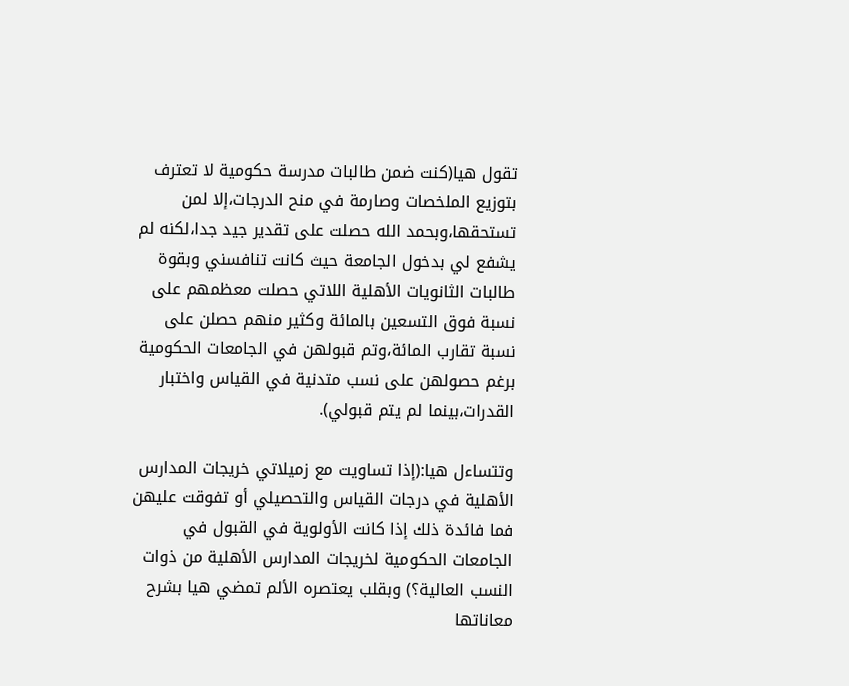تقول هيا(كنت ضمن طالبات مدرسة حكومية لا تعترف بتوزيع الملخصات وصارمة في منح الدرجات،إلا لمن تستحقها،وبحمد الله حصلت على تقدير جيد جدا،لكنه لم يشفع لي بدخول الجامعة حيث كانت تنافسني وبقوة طالبات الثانويات الأهلية اللاتي حصلت معظمهم على نسبة فوق التسعين بالمائة وكثير منهم حصلن على نسبة تقارب المائة،وتم قبولهن في الجامعات الحكومية برغم حصولهن على نسب متدنية في القياس واختبار القدرات،بينما لم يتم قبولي).

وتتساءل هيا:(إذا تساويت مع زميلاتي خريجات المدارس الأهلية في درجات القياس والتحصيلي أو تفوقت عليهن فما فائدة ذلك إذا كانت الأولوية في القبول في الجامعات الحكومية لخريجات المدارس الأهلية من ذوات النسب العالية؟) وبقلب يعتصره الألم تمضي هيا بشرح معاناتها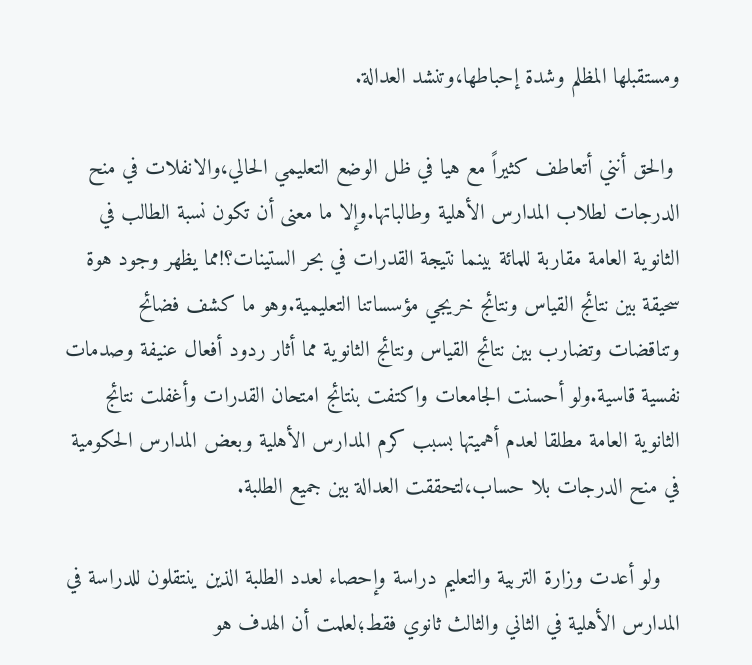ومستقبلها المظلم وشدة إحباطها،وتنشد العدالة.

 والحق أنني أتعاطف كثيراً مع هيا في ظل الوضع التعليمي الحالي،والانفلات في منح الدرجات لطلاب المدارس الأهلية وطالباتها.وإلا ما معنى أن تكون نسبة الطالب في الثانوية العامة مقاربة للمائة بينما نتيجة القدرات في بحر الستينات؟!مما يظهر وجود هوة سحيقة بين نتائج القياس ونتائج خريجي مؤسساتنا التعليمية.وهو ما كشف فضائح وتناقضات وتضارب بين نتائج القياس ونتائج الثانوية مما أثار ردود أفعال عنيفة وصدمات نفسية قاسية.ولو أحسنت الجامعات واكتفت بنتائج امتحان القدرات وأغفلت نتائج الثانوية العامة مطلقا لعدم أهميتها بسبب كرم المدارس الأهلية وبعض المدارس الحكومية في منح الدرجات بلا حساب،لتحققت العدالة بين جميع الطلبة.

   ولو أعدت وزارة التربية والتعليم دراسة وإحصاء لعدد الطلبة الذين ينتقلون للدراسة في المدارس الأهلية في الثاني والثالث ثانوي فقط؛لعلمت أن الهدف هو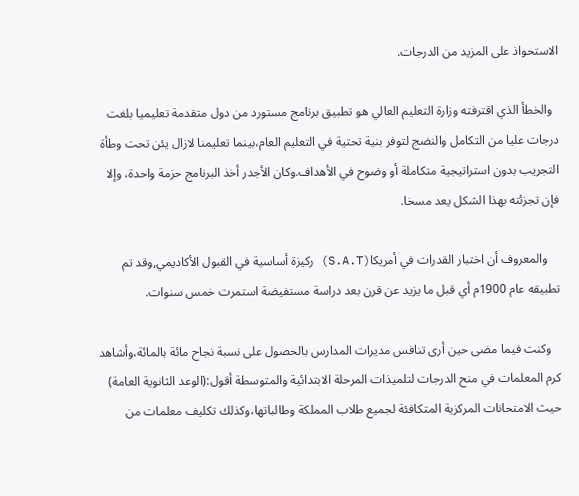الاستحواذ على المزيد من الدرجات.

  والخطأ الذي اقترفته وزارة التعليم العالي هو تطبيق برنامج مستورد من دول متقدمة تعليميا بلغت درجات عليا من التكامل والنضج لتوفر بنية تحتية في التعليم العام،بينما تعليمنا لازال يئن تحت وطأة التجريب بدون استراتيجية متكاملة أو وضوح في الأهداف.وكان الأجدر أخذ البرنامج حزمة واحدة، وإلا فإن تجزئته بهذا الشكل يعد مسخا.

    والمعروف أن اختبار القدرات في أمريكا(S.A.T) ركيزة أساسية في القبول الأكاديمي,وقد تم تطبيقه عام 1900م أي قبل ما يزيد عن قرن بعد دراسة مستفيضة استمرت خمس سنوات.

   وكنت فيما مضى حين أرى تنافس مديرات المدارس بالحصول على نسبة نجاح مائة بالمائة،وأشاهد كرم المعلمات في منح الدرجات لتلميذات المرحلة الابتدائية والمتوسطة أقول:(الوعد الثانوية العامة) حيث الامتحانات المركزية المتكافئة لجميع طلاب المملكة وطالباتها،وكذلك تكليف معلمات من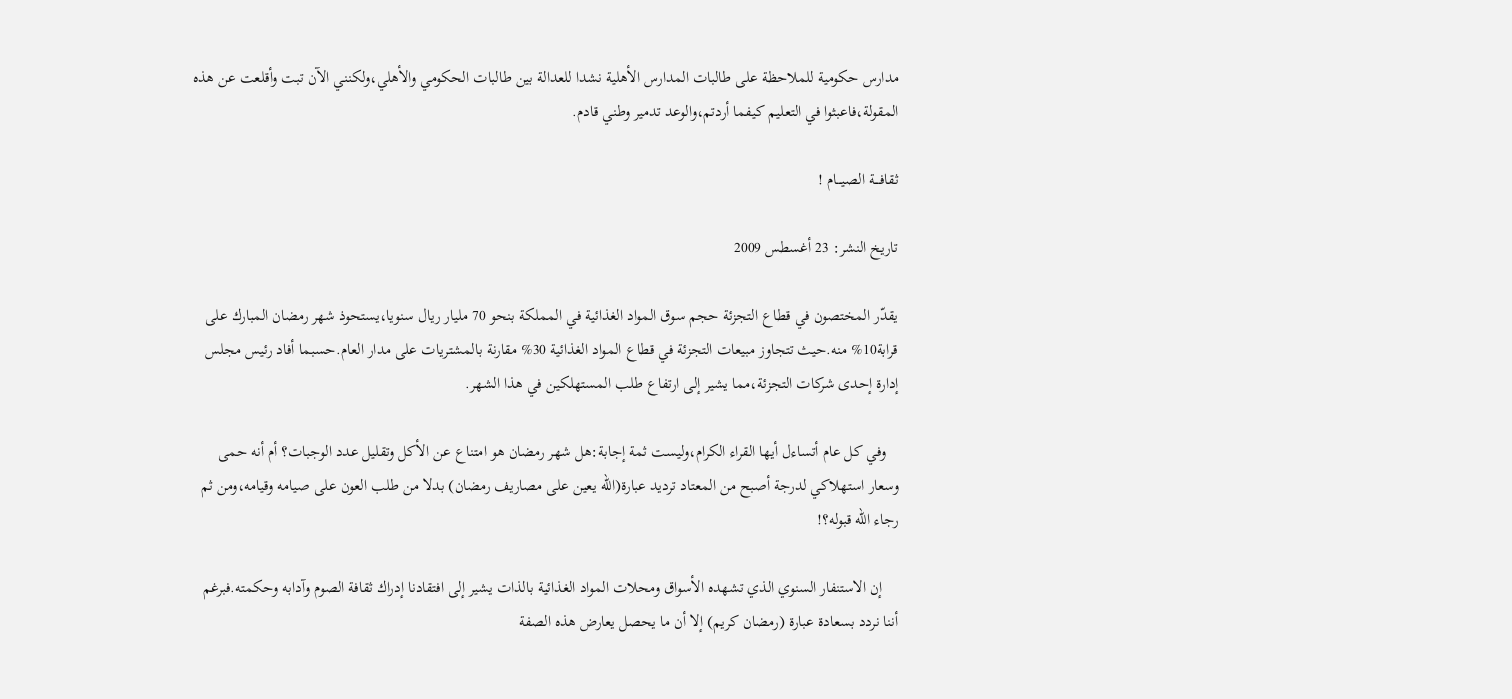مدارس حكومية للملاحظة على طالبات المدارس الأهلية نشدا للعدالة بين طالبات الحكومي والأهلي،ولكنني الآن تبت وأقلعت عن هذه المقولة،فاعبثوا في التعليم كيفما أردتم،والوعد تدمير وطني قادم.

ثقافــــة الصيـــام !

تاريخ النشر: 23 أغسطس 2009

يقدّر المختصون في قطاع التجزئة حجم سوق المواد الغذائية في المملكة بنحو 70 مليار ريال سنويا،يستحوذ شهر رمضان المبارك على قرابة10% منه.حيث تتجاوز مبيعات التجزئة في قطاع المواد الغذائية 30% مقارنة بالمشتريات على مدار العام.حسبما أفاد رئيس مجلس إدارة إحدى شركات التجزئة،مما يشير إلى ارتفاع طلب المستهلكين في هذا الشهر.

   وفي كل عام أتساءل أيها القراء الكرام،وليست ثمة إجابة:هل شهر رمضان هو امتناع عن الأكل وتقليل عدد الوجبات؟ أم أنه حمى وسعار استهلاكي لدرجة أصبح من المعتاد ترديد عبارة(الله يعين على مصاريف رمضان) بدلا من طلب العون على صيامه وقيامه،ومن ثم رجاء الله قبوله؟!

    إن الاستنفار السنوي الذي تشهده الأسواق ومحلات المواد الغذائية بالذات يشير إلى افتقادنا إدراك ثقافة الصوم وآدابه وحكمته.فبرغم أننا نردد بسعادة عبارة (رمضان كريم) إلا أن ما يحصل يعارض هذه الصفة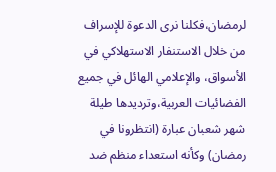لرمضان،فكلنا نرى الدعوة للإسراف من خلال الاستنفار الاستهلاكي في الأسواق، والإعلامي الهائل في جميع الفضائيات العربية،وترديدها طيلة شهر شعبان عبارة (انتظرونا في رمضان) وكأنه استعداء منظم ضد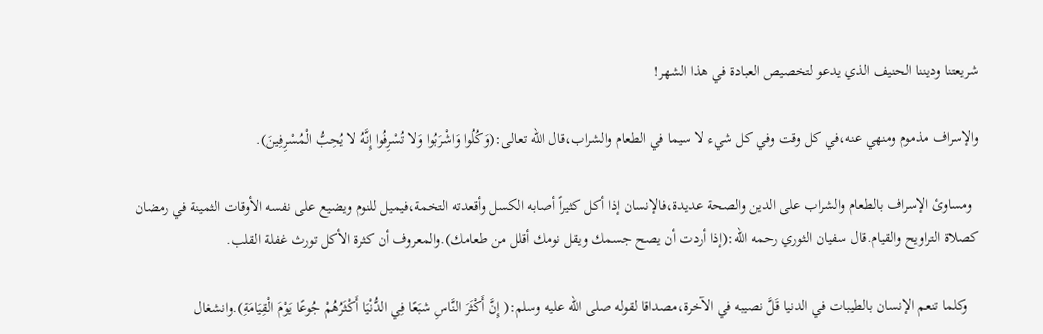شريعتنا وديننا الحنيف الذي يدعو لتخصيص العبادة في هذا الشهر!

والإسراف مذموم ومنهي عنه،في كل وقت وفي كل شيء لا سيما في الطعام والشراب،قال الله تعالى:(وَكُلُوا وَاشْرَبُوا وَلا تُسْرِفُوا إِنَّهُ لا يُحِبُّ الْمُسْرِفِينَ).

  ومساوئ الإسراف بالطعام والشراب على الدين والصحة عديدة،فالإنسان إذا أكل كثيراً أصابه الكسل وأقعدته التخمة،فيميل للنوم ويضيع على نفسه الأوقات الثمينة في رمضان كصلاة التراويح والقيام.قال سفيان الثوري رحمه الله:(إذا أردت أن يصح جسمك ويقل نومك أقلل من طعامك).والمعروف أن كثرة الأكل تورث غفلة القلب.

   وكلما تنعم الإنسان بالطيبات في الدنيا قَلَّ نصيبه في الآخرة،مصداقا لقوله صلى الله عليه وسلم:( إِنَّ أَكْثَرَ النَّاسِ شبَعًا فِي الدُّنْيَا أَكْثَرُهُمْ جُوعًا يَوْمَ الْقِيَامَةِ).وانشغال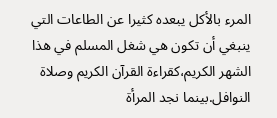المرء بالأكل يبعده كثيرا عن الطاعات التي ينبغي أن تكون هي شغل المسلم في هذا الشهر الكريم،كقراءة القرآن الكريم وصلاة النوافل.بينما نجد المرأة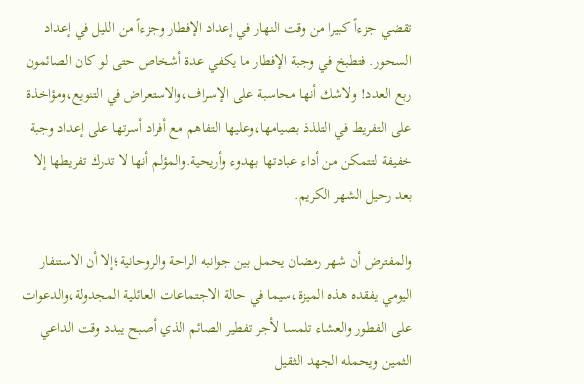تقضي جزءاً كبيرا من وقت النهار في إعداد الإفطار وجزءاً من الليل في إعداد السحور. فتطبخ في وجبة الإفطار ما يكفي عدة أشخاص حتى لو كان الصائمون ربع العدد! ولاشك أنها محاسبة على الإسراف،والاستعراض في التنويع،ومؤاخذة على التفريط في التلذذ بصيامها،وعليها التفاهم مع أفراد أسرتها على إعداد وجبة خفيفة لتتمكن من أداء عبادتها بهدوء وأريحية.والمؤلم أنها لا تدرك تفريطها إلا بعد رحيل الشهر الكريم.

والمفترض أن شهر رمضان يحمل بين جوانبه الراحة والروحانية؛إلا أن الاستنفار اليومي يفقده هذه الميزة،سيما في حالة الاجتماعات العائلية المجدولة،والدعوات على الفطور والعشاء تلمسا لأجر تفطير الصائم الذي أصبح يبدد وقت الداعي الثمين ويحمله الجهد الثقيل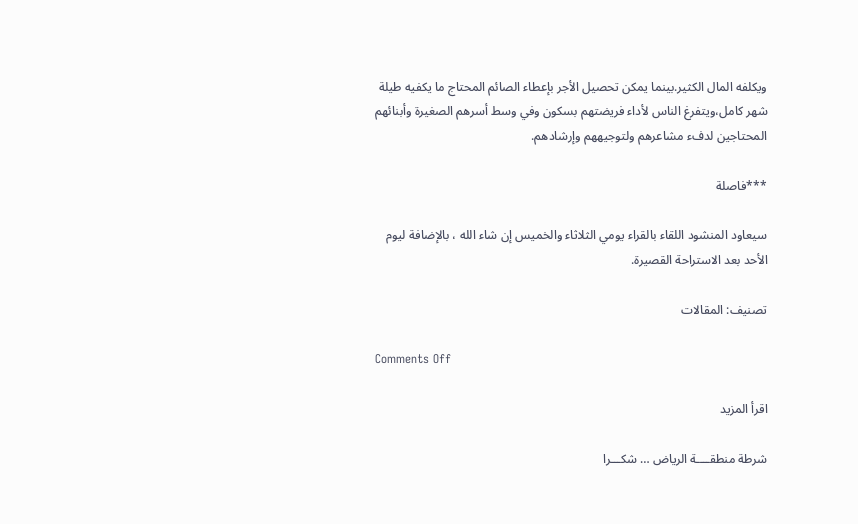ويكلفه المال الكثير.بينما يمكن تحصيل الأجر بإعطاء الصائم المحتاج ما يكفيه طيلة شهر كامل،ويتفرغ الناس لأداء فريضتهم بسكون وفي وسط أسرهم الصغيرة وأبنائهم المحتاجين لدفء مشاعرهم ولتوجيههم وإرشادهم.

***فاصلة

سيعاود المنشود اللقاء بالقراء يومي الثلاثاء والخميس إن شاء الله ، بالإضافة ليوم الأحد بعد الاستراحة القصيرة.

تصنيف: المقالات

Comments Off

اقرأ المزيد

شرطة منطقــــة الرياض … شكـــرا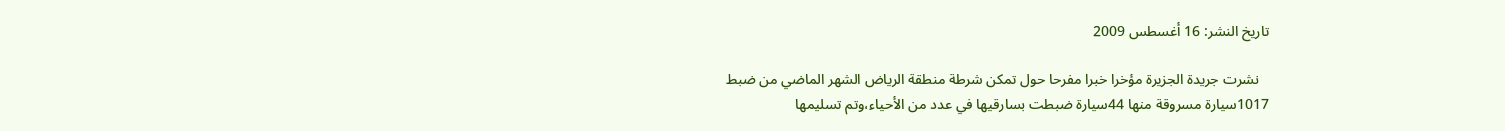تاريخ النشر: 16 أغسطس 2009

   نشرت جريدة الجزيرة مؤخرا خبرا مفرحا حول تمكن شرطة منطقة الرياض الشهر الماضي من ضبط 1017سيارة مسروقة منها 44سيارة ضبطت بسارقيها في عدد من الأحياء،وتم تسليمها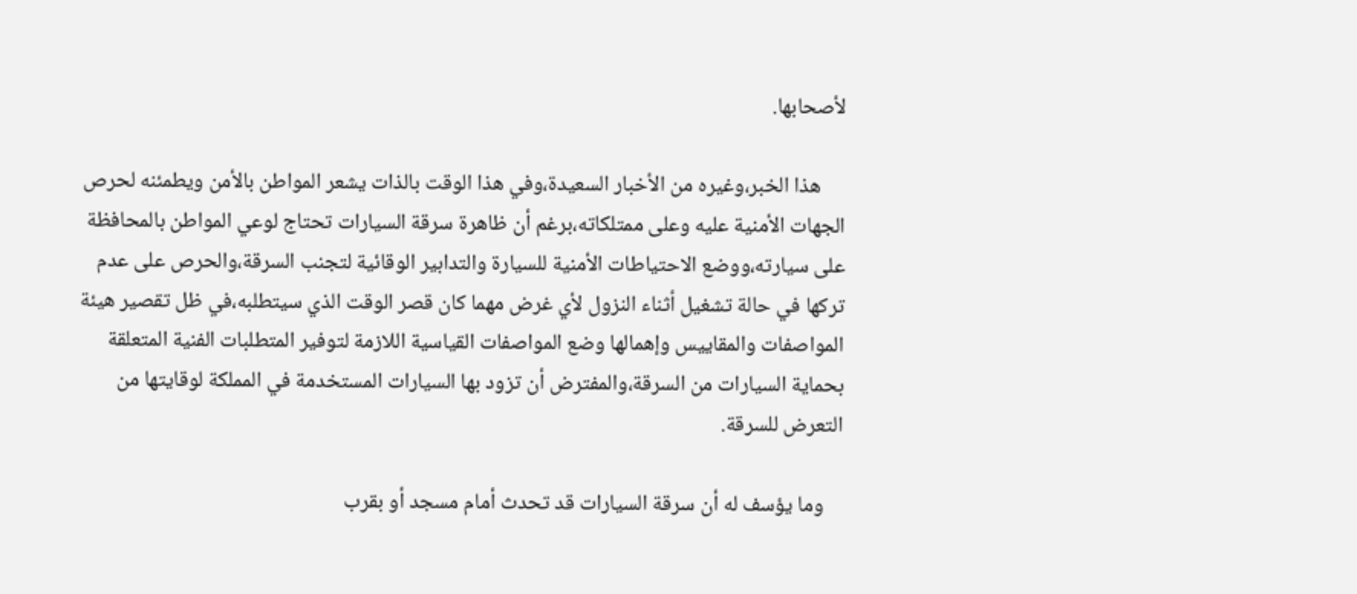لأصحابها.

     هذا الخبر،وغيره من الأخبار السعيدة،وفي هذا الوقت بالذات يشعر المواطن بالأمن ويطمئنه لحرص الجهات الأمنية عليه وعلى ممتلكاته،برغم أن ظاهرة سرقة السيارات تحتاج لوعي المواطن بالمحافظة على سيارته،ووضع الاحتياطات الأمنية للسيارة والتدابير الوقائية لتجنب السرقة،والحرص على عدم تركها في حالة تشغيل أثناء النزول لأي غرض مهما كان قصر الوقت الذي سيتطلبه،في ظل تقصير هيئة المواصفات والمقاييس وإهمالها وضع المواصفات القياسية اللازمة لتوفير المتطلبات الفنية المتعلقة بحماية السيارات من السرقة،والمفترض أن تزود بها السيارات المستخدمة في المملكة لوقايتها من التعرض للسرقة.

    وما يؤسف له أن سرقة السيارات قد تحدث أمام مسجد أو بقرب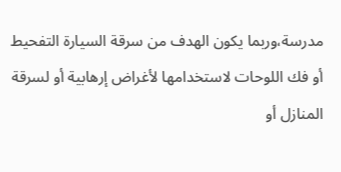مدرسة،وربما يكون الهدف من سرقة السيارة التفحيط أو فك اللوحات لاستخدامها لأغراض إرهابية أو لسرقة المنازل أو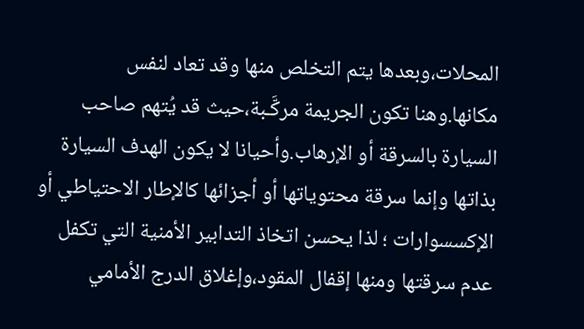المحلات،وبعدها يتم التخلص منها وقد تعاد لنفس مكانها.وهنا تكون الجريمة مركَّـبة،حيث قد يُتهم صاحب السيارة بالسرقة أو الإرهاب.وأحيانا لا يكون الهدف السيارة بذاتها وإنما سرقة محتوياتها أو أجزائها كالإطار الاحتياطي أو الإكسسوارات ؛ لذا يحسن اتخاذ التدابير الأمنية التي تكفل عدم سرقتها ومنها إقفال المقود،وإغلاق الدرج الأمامي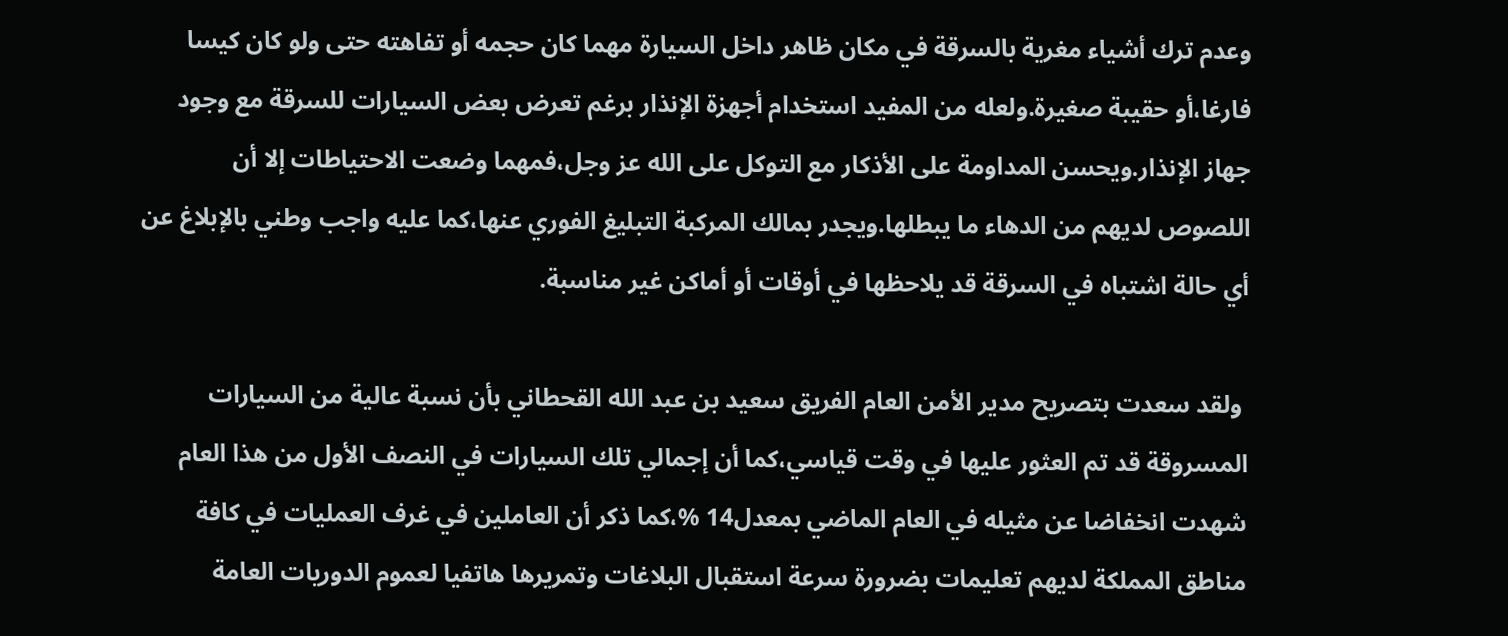وعدم ترك أشياء مغرية بالسرقة في مكان ظاهر داخل السيارة مهما كان حجمه أو تفاهته حتى ولو كان كيسا فارغا،أو حقيبة صغيرة.ولعله من المفيد استخدام أجهزة الإنذار برغم تعرض بعض السيارات للسرقة مع وجود جهاز الإنذار.ويحسن المداومة على الأذكار مع التوكل على الله عز وجل،فمهما وضعت الاحتياطات إلا أن اللصوص لديهم من الدهاء ما يبطلها.ويجدر بمالك المركبة التبليغ الفوري عنها،كما عليه واجب وطني بالإبلاغ عن أي حالة اشتباه في السرقة قد يلاحظها في أوقات أو أماكن غير مناسبة.

 ولقد سعدت بتصريح مدير الأمن العام الفريق سعيد بن عبد الله القحطاني بأن نسبة عالية من السيارات المسروقة قد تم العثور عليها في وقت قياسي،كما أن إجمالي تلك السيارات في النصف الأول من هذا العام شهدت انخفاضا عن مثيله في العام الماضي بمعدل14 %،كما ذكر أن العاملين في غرف العمليات في كافة مناطق المملكة لديهم تعليمات بضرورة سرعة استقبال البلاغات وتمريرها هاتفيا لعموم الدوريات العامة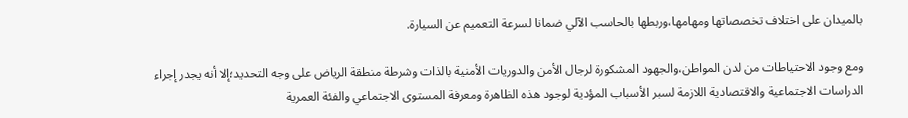بالميدان على اختلاف تخصصاتها ومهامها،وربطها بالحاسب الآلي ضمانا لسرعة التعميم عن السيارة.

ومع وجود الاحتياطات من لدن المواطن،والجهود المشكورة لرجال الأمن والدوريات الأمنية بالذات وشرطة منطقة الرياض على وجه التحديد؛إلا أنه يجدر إجراء الدراسات الاجتماعية والاقتصادية اللازمة لسبر الأسباب المؤدية لوجود هذه الظاهرة ومعرفة المستوى الاجتماعي والفئة العمرية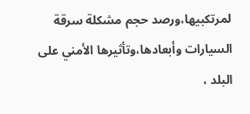لمرتكبيها،ورصد حجم مشكلة سرقة السيارات وأبعادها،وتأثيرها الأمني على البلد ،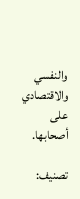والنفسي والاقتصادي على أصحابها.

تصنيف: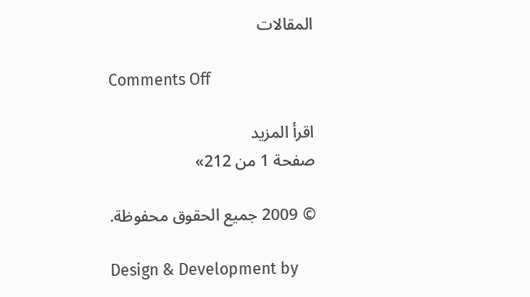المقالات

Comments Off

اقرأ المزيد
صفحة 1 من 212»

© 2009 جميع الحقوق محفوظة.

Design & Development by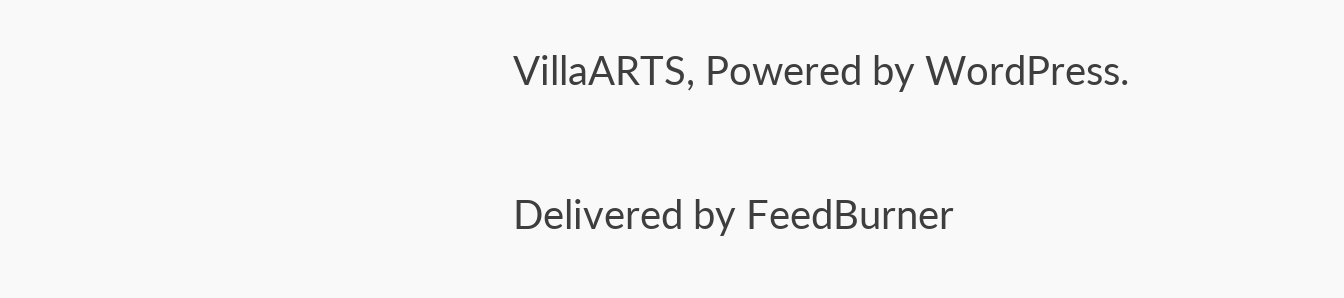VillaARTS, Powered by WordPress.

Delivered by FeedBurner